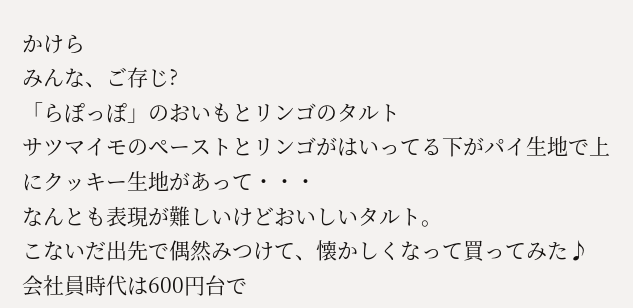かけら
みんな、ご存じ?
「らぽっぽ」のおいもとリンゴのタルト
サツマイモのペーストとリンゴがはいってる下がパイ生地で上にクッキー生地があって・・・
なんとも表現が難しいけどおいしいタルト。
こないだ出先で偶然みつけて、懐かしくなって買ってみた♪
会社員時代は600円台で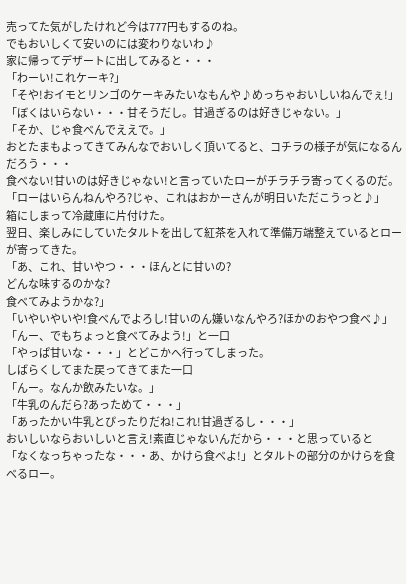売ってた気がしたけれど今は777円もするのね。
でもおいしくて安いのには変わりないわ♪
家に帰ってデザートに出してみると・・・
「わーい!これケーキ?」
「そや!おイモとリンゴのケーキみたいなもんや♪めっちゃおいしいねんでぇ!」
「ぼくはいらない・・・甘そうだし。甘過ぎるのは好きじゃない。」
「そか、じゃ食べんでええで。」
おとたまもよってきてみんなでおいしく頂いてると、コチラの様子が気になるんだろう・・・
食べない!甘いのは好きじゃない!と言っていたローがチラチラ寄ってくるのだ。
「ローはいらんねんやろ?じゃ、これはおかーさんが明日いただこうっと♪」
箱にしまって冷蔵庫に片付けた。
翌日、楽しみにしていたタルトを出して紅茶を入れて準備万端整えているとローが寄ってきた。
「あ、これ、甘いやつ・・・ほんとに甘いの?
どんな味するのかな?
食べてみようかな?」
「いやいやいや!食べんでよろし!甘いのん嫌いなんやろ?ほかのおやつ食べ♪」
「んー、でもちょっと食べてみよう!」と一口
「やっぱ甘いな・・・」とどこかへ行ってしまった。
しばらくしてまた戻ってきてまた一口
「んー。なんか飲みたいな。」
「牛乳のんだら?あっためて・・・」
「あったかい牛乳とぴったりだね!これ!甘過ぎるし・・・」
おいしいならおいしいと言え!素直じゃないんだから・・・と思っていると
「なくなっちゃったな・・・あ、かけら食べよ!」とタルトの部分のかけらを食べるロー。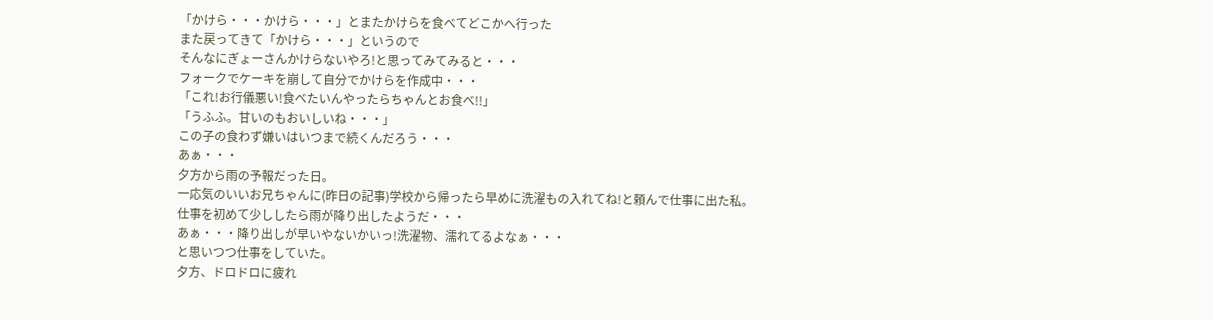「かけら・・・かけら・・・」とまたかけらを食べてどこかへ行った
また戻ってきて「かけら・・・」というので
そんなにぎょーさんかけらないやろ!と思ってみてみると・・・
フォークでケーキを崩して自分でかけらを作成中・・・
「これ!お行儀悪い!食べたいんやったらちゃんとお食べ!!」
「うふふ。甘いのもおいしいね・・・」
この子の食わず嫌いはいつまで続くんだろう・・・
あぁ・・・
夕方から雨の予報だった日。
一応気のいいお兄ちゃんに(昨日の記事)学校から帰ったら早めに洗濯もの入れてね!と頼んで仕事に出た私。
仕事を初めて少ししたら雨が降り出したようだ・・・
あぁ・・・降り出しが早いやないかいっ!洗濯物、濡れてるよなぁ・・・
と思いつつ仕事をしていた。
夕方、ドロドロに疲れ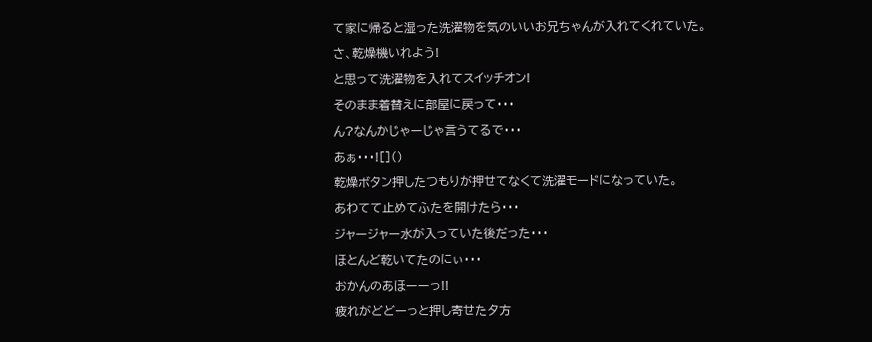て家に帰ると湿った洗濯物を気のいいお兄ちゃんが入れてくれていた。
さ、乾燥機いれよう!
と思って洗濯物を入れてスイッチオン!
そのまま着替えに部屋に戻って・・・
ん?なんかじゃーじゃ言うてるで・・・
あぁ・・・![]()
乾燥ボタン押したつもりが押せてなくて洗濯モードになっていた。
あわてて止めてふたを開けたら・・・
ジャージャー水が入っていた後だった・・・
ほとんど乾いてたのにぃ・・・
おかんのあほーーっ!!
疲れがどどーっと押し寄せた夕方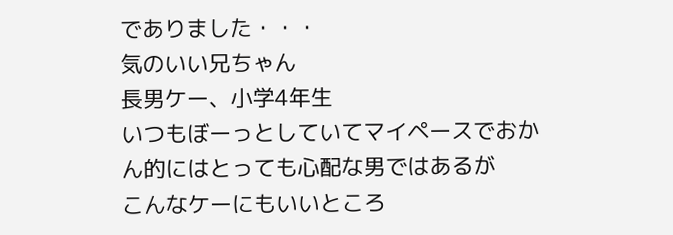でありました・・・
気のいい兄ちゃん
長男ケー、小学4年生
いつもぼーっとしていてマイペースでおかん的にはとっても心配な男ではあるが
こんなケーにもいいところ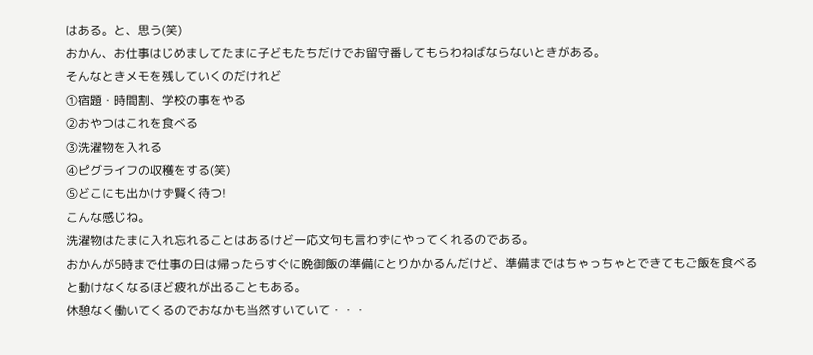はある。と、思う(笑)
おかん、お仕事はじめましてたまに子どもたちだけでお留守番してもらわねばならないときがある。
そんなときメモを残していくのだけれど
①宿題・時間割、学校の事をやる
②おやつはこれを食べる
③洗濯物を入れる
④ピグライフの収穫をする(笑)
⑤どこにも出かけず賢く待つ!
こんな感じね。
洗濯物はたまに入れ忘れることはあるけど一応文句も言わずにやってくれるのである。
おかんが5時まで仕事の日は帰ったらすぐに晩御飯の準備にとりかかるんだけど、準備まではちゃっちゃとできてもご飯を食べると動けなくなるほど疲れが出ることもある。
休憩なく働いてくるのでおなかも当然すいていて・・・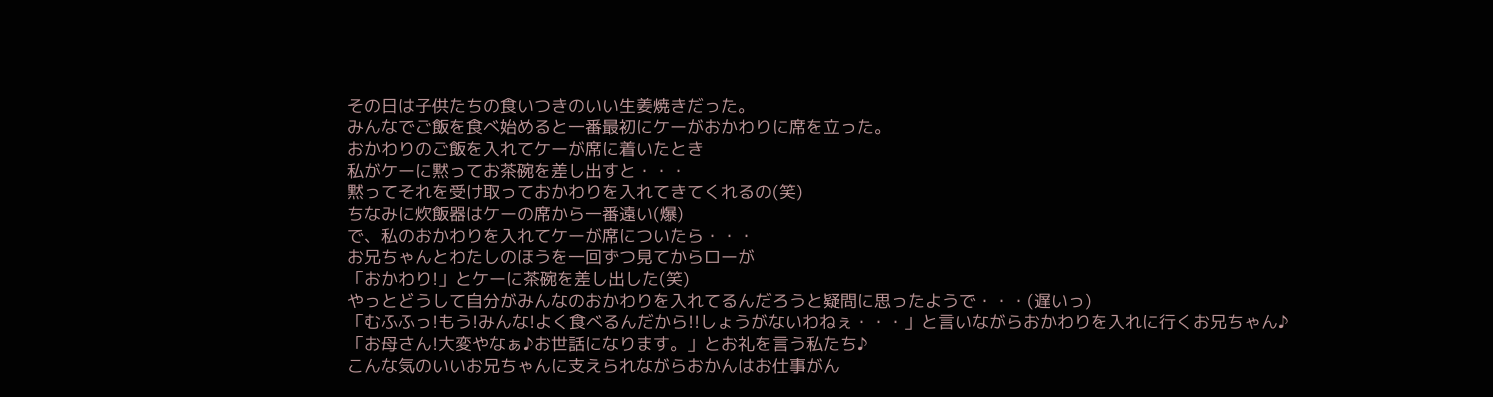その日は子供たちの食いつきのいい生姜焼きだった。
みんなでご飯を食べ始めると一番最初にケーがおかわりに席を立った。
おかわりのご飯を入れてケーが席に着いたとき
私がケーに黙ってお茶碗を差し出すと・・・
黙ってそれを受け取っておかわりを入れてきてくれるの(笑)
ちなみに炊飯器はケーの席から一番遠い(爆)
で、私のおかわりを入れてケーが席についたら・・・
お兄ちゃんとわたしのほうを一回ずつ見てからローが
「おかわり!」とケーに茶碗を差し出した(笑)
やっとどうして自分がみんなのおかわりを入れてるんだろうと疑問に思ったようで・・・(遅いっ)
「むふふっ!もう!みんな!よく食べるんだから!!しょうがないわねぇ・・・」と言いながらおかわりを入れに行くお兄ちゃん♪
「お母さん!大変やなぁ♪お世話になります。」とお礼を言う私たち♪
こんな気のいいお兄ちゃんに支えられながらおかんはお仕事がん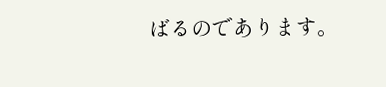ばるのであります。